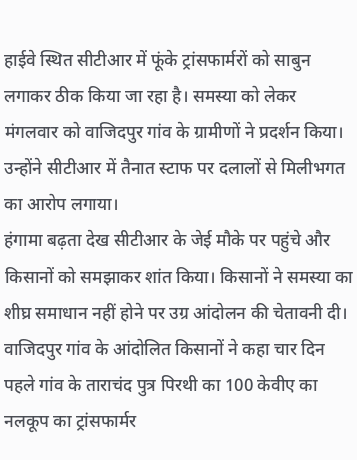हाईवे स्थित सीटीआर में फूंके ट्रांसफार्मरों को साबुन लगाकर ठीक किया जा रहा है। समस्या को लेकर मंगलवार को वाजिदपुर गांव के ग्रामीणों ने प्रदर्शन किया। उन्होंने सीटीआर में तैनात स्टाफ पर दलालों से मिलीभगत का आरोप लगाया।
हंगामा बढ़ता देख सीटीआर के जेई मौके पर पहुंचे और किसानों को समझाकर शांत किया। किसानों ने समस्या का शीघ्र समाधान नहीं होने पर उग्र आंदोलन की चेतावनी दी।
वाजिदपुर गांव के आंदोलित किसानों ने कहा चार दिन पहले गांव के ताराचंद पुत्र पिरथी का 100 केवीए का नलकूप का ट्रांसफार्मर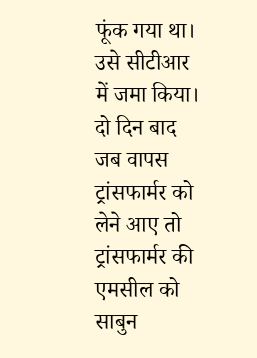फूंक गया था। उसे सीटीआर में जमा किया। दो दिन बाद जब वापस ट्रांसफार्मर को लेने आए तो ट्रांसफार्मर की एमसील को साबुन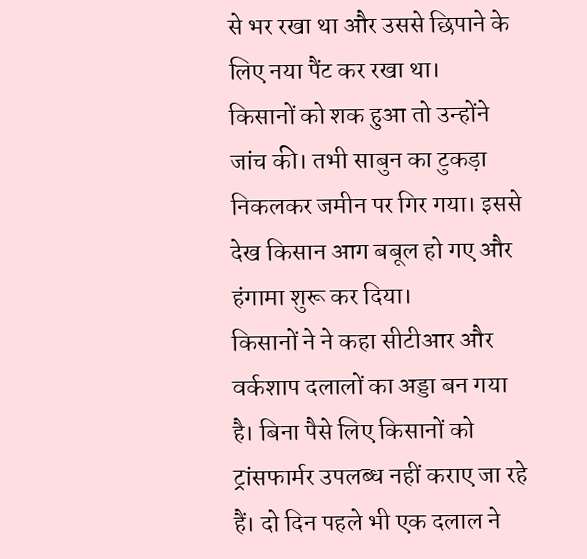से भर रखा था और उससे छिपाने के लिए नया पैंट कर रखा था।
किसानों को शक हुआ तो उन्होंने जांच की। तभी साबुन का टुकड़ा निकलकर जमीन पर गिर गया। इससे देख किसान आग बबूल हो गए और हंगामा शुरू कर दिया।
किसानों ने ने कहा सीटीआर और वर्कशाप दलालों का अड्डा बन गया है। बिना पैसे लिए किसानों को ट्रांसफार्मर उपलब्ध नहीं कराए जा रहे हैं। दो दिन पहले भी एक दलाल ने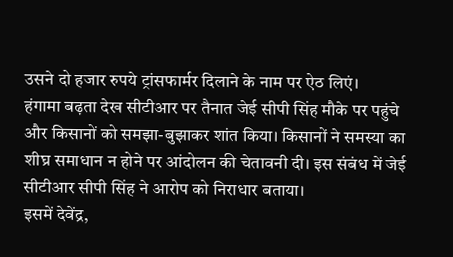उसने दो हजार रुपये ट्रांसफार्मर दिलाने के नाम पर ऐठ लिएं।
हंगामा बढ़ता देख सीटीआर पर तैनात जेई सीपी सिंह मौके पर पहुंचे और किसानों को समझा-बुझाकर शांत किया। किसानों ने समस्या का शीघ्र समाधान न होने पर आंदोलन की चेतावनी दी। इस संबंध में जेई सीटीआर सीपी सिंह ने आरोप को निराधार बताया।
इसमें देवेंद्र,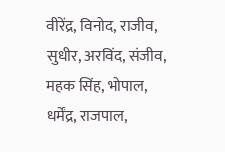वीरेंद्र, विनोद, राजीव, सुधीर, अरविंद, संजीव, महक सिंह, भोपाल, धर्मेंद्र, राजपाल,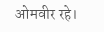ओमवीर रहे।